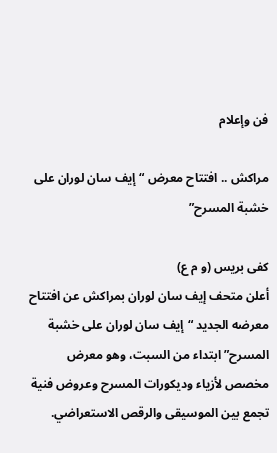فن وإعلام

مراكش .. افتتاح معرض “إيف سان لوران على خشبة المسرح”

كفى بريس (و م ع)
أعلن متحف إيف سان لوران بمراكش عن افتتاح معرضه الجديد “إيف سان لوران على خشبة المسرح” ابتداء من السبت، وهو معرض مخصص لأزياء وديكورات المسرح وعروض فنية تجمع بين الموسيقى والرقص الاستعراضي.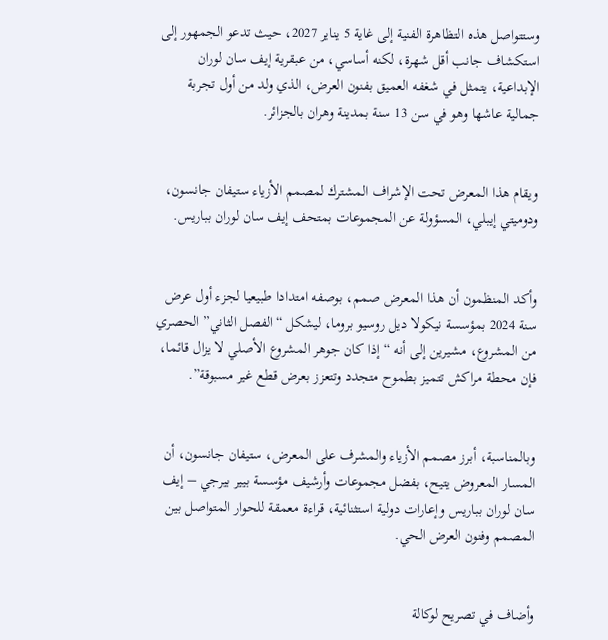وستتواصل هذه التظاهرة الفنية إلى غاية 5 يناير 2027، حيث تدعو الجمهور إلى استكشاف جانب أقل شهرة، لكنه أساسي، من عبقرية إيف سان لوران الإبداعية، يتمثل في شغفه العميق بفنون العرض، الذي ولد من أول تجربة جمالية عاشها وهو في سن 13 سنة بمدينة وهران بالجزائر.


ويقام هذا المعرض تحت الإشراف المشترك لمصمم الأزياء ستيفان جانسون، ودوميتي إيبلي، المسؤولة عن المجموعات بمتحف إيف سان لوران بباريس.


وأكد المنظمون أن هذا المعرض صمم، بوصفه امتدادا طبيعيا لجزء أول عرض سنة 2024 بمؤسسة نيكولا ديل روسيو بروما، ليشكل “الفصل الثاني” الحصري من المشروع، مشيرين إلى أنه “إذا كان جوهر المشروع الأصلي لا يزال قائما، فإن محطة مراكش تتميز بطموح متجدد وتتعزز بعرض قطع غير مسبوقة”.


وبالمناسبة، أبرز مصمم الأزياء والمشرف على المعرض، ستيفان جانسون، أن المسار المعروض يتيح، بفضل مجموعات وأرشيف مؤسسة بيير بيرجي – إيف سان لوران بباريس وإعارات دولية استثنائية، قراءة معمقة للحوار المتواصل بين المصمم وفنون العرض الحي.


وأضاف في تصريح لوكالة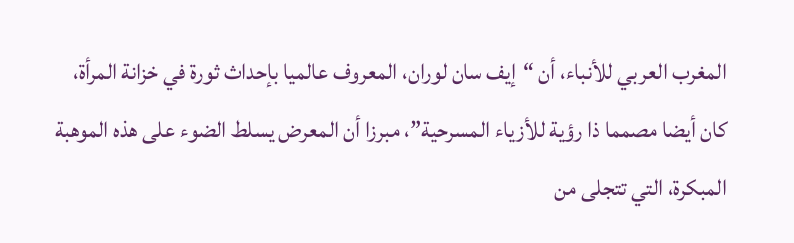المغرب العربي للأنباء، أن “إيف سان لوران، المعروف عالميا بإحداث ثورة في خزانة المرأة، كان أيضا مصمما ذا رؤية للأزياء المسرحية”، مبرزا أن المعرض يسلط الضوء على هذه الموهبة المبكرة، التي تتجلى من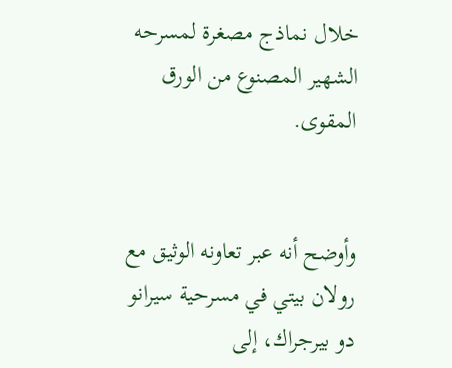خلال نماذج مصغرة لمسرحه الشهير المصنوع من الورق المقوى.


وأوضح أنه عبر تعاونه الوثيق مع رولان بيتي في مسرحية سيرانو دو بيرجراك، إلى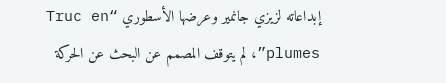إبداعاته لزيزي جانمير وعرضها الأسطوري “Truc en plumes”، لم يتوقف المصمم عن البحث عن الحركة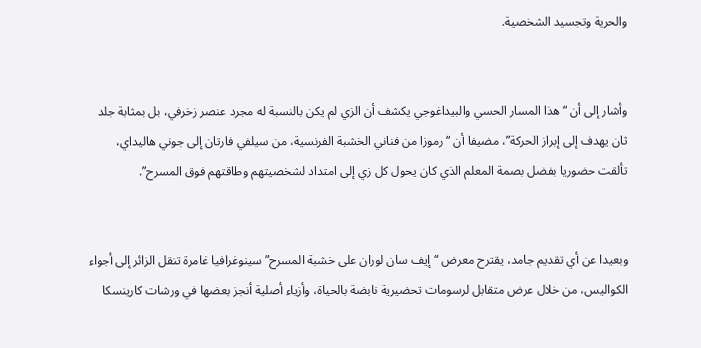والحرية وتجسيد الشخصية.


وأشار إلى أن “هذا المسار الحسي والبيداغوجي يكشف أن الزي لم يكن بالنسبة له مجرد عنصر زخرفي، بل بمثابة جلد ثان يهدف إلى إبراز الحركة”، مضيفا أن “رموزا من فناني الخشبة الفرنسية، من سيلفي فارتان إلى جوني هاليداي، تألقت حضوريا بفضل بصمة المعلم الذي كان يحول كل زي إلى امتداد لشخصيتهم وطاقتهم فوق المسرح”.


وبعيدا عن أي تقديم جامد، يقترح معرض “إيف سان لوران على خشبة المسرح” سينوغرافيا غامرة تنقل الزائر إلى أجواء الكواليس، من خلال عرض متقابل لرسومات تحضيرية نابضة بالحياة، وأزياء أصلية أنجز بعضها في ورشات كارينسكا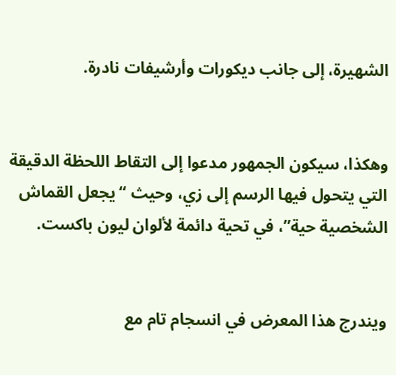الشهيرة، إلى جانب ديكورات وأرشيفات نادرة.


وهكذا، سيكون الجمهور مدعوا إلى التقاط اللحظة الدقيقة التي يتحول فيها الرسم إلى زي، وحيث “يجعل القماش الشخصية حية”، في تحية دائمة لألوان ليون باكست.


ويندرج هذا المعرض في انسجام تام مع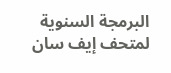البرمجة السنوية لمتحف إيف سان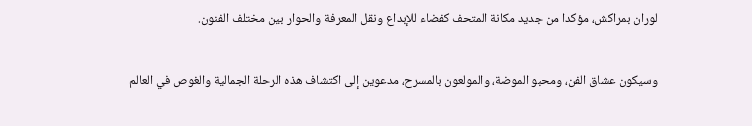لوران بمراكش، مؤكدا من جديد مكانة المتحف كفضاء للإبداع ونقل المعرفة والحوار بين مختلف الفنون.


وسيكون عشاق الفن، ومحبو الموضة، والمولعون بالمسرح، مدعوين إلى اكتشاف هذه الرحلة الجمالية والغوص في العالم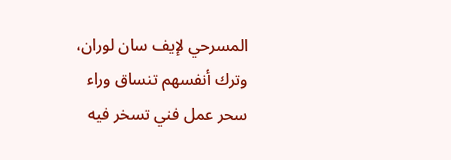المسرحي لإيف سان لوران، وترك أنفسهم تنساق وراء سحر عمل فني تسخر فيه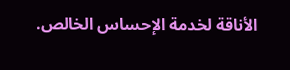الأناقة لخدمة الإحساس الخالص.